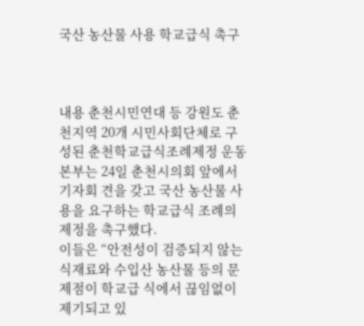국산 농산물 사용 학교급식 촉구



내용 춘천시민연대 등 강원도 춘천지역 20개 시민사회단체로 구성된 춘천학교급식조례제정 운동본부는 24일 춘천시의회 앞에서 기자회 견을 갖고 국산 농산물 사용을 요구하는 학교급식 조례의 제정을 촉구했다.
이들은 “안전성이 검증되지 않는 식재료와 수입산 농산물 등의 문제점이 학교급 식에서 끊임없이 제기되고 있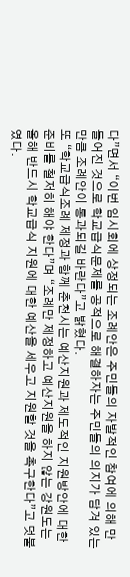다”면서 “이번 임시회에 상정되는 조례안은 주민들의 자발적인 참여에 의해 만들어진 것으로 학교급식문제를 공적으로 해결하자는 주민들의 의지가 담겨 있는 만큼 조례안이 통과되길 바란다”고 밝혔다.
또 “학교급식조례 제정과 함께 춘천시는 예산지원과 제도적인 지원방안에 대한 준비를 철저히 해야 한다”며 “조례만 제정하고 예산지원을 하지 않는 강원도는 올해 반드시 학교급식 지원에 대한 예산을 세우고 지원할 것을 촉구한다”고 덧붙였다.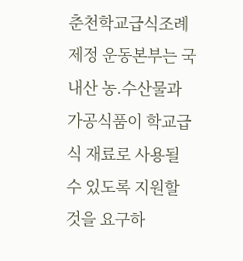춘천학교급식조례제정 운동본부는 국내산 농.수산물과 가공식품이 학교급식 재료로 사용될 수 있도록 지원할 것을 요구하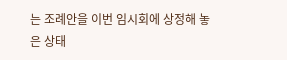는 조례안을 이번 임시회에 상정해 놓은 상태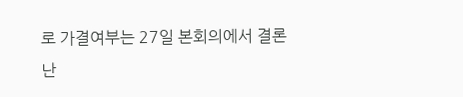로 가결여부는 27일 본회의에서 결론난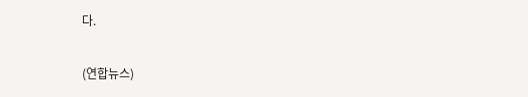다.

(연합뉴스)